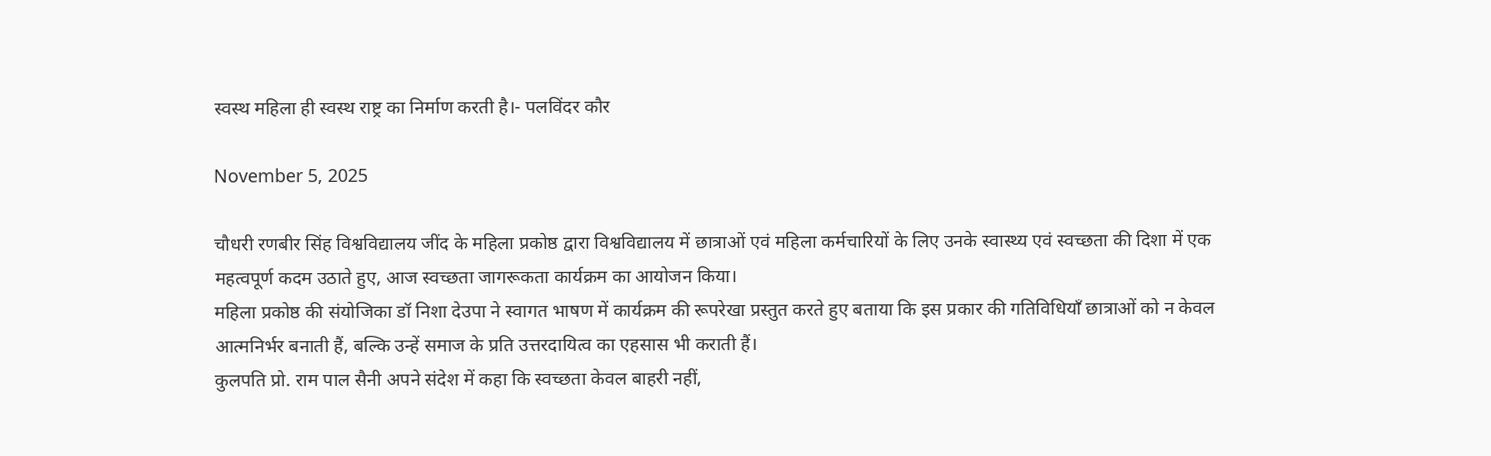स्वस्थ महिला ही स्वस्थ राष्ट्र का निर्माण करती है।- पलविंदर कौर

November 5, 2025

चौधरी रणबीर सिंह विश्वविद्यालय जींद के महिला प्रकोष्ठ द्वारा विश्वविद्यालय में छात्राओं एवं महिला कर्मचारियों के लिए उनके स्वास्थ्य एवं स्वच्छता की दिशा में एक महत्वपूर्ण कदम उठाते हुए, आज स्वच्छता जागरूकता कार्यक्रम का आयोजन किया।
महिला प्रकोष्ठ की संयोजिका डॉ निशा देउपा ने स्वागत भाषण में कार्यक्रम की रूपरेखा प्रस्तुत करते हुए बताया कि इस प्रकार की गतिविधियाँ छात्राओं को न केवल आत्मनिर्भर बनाती हैं, बल्कि उन्हें समाज के प्रति उत्तरदायित्व का एहसास भी कराती हैं।
कुलपति प्रो. राम पाल सैनी अपने संदेश में कहा कि स्वच्छता केवल बाहरी नहीं,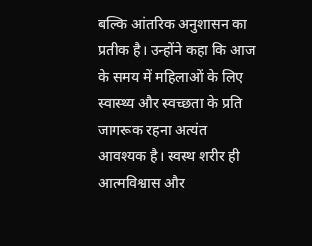बल्कि आंतरिक अनुशासन का प्रतीक है। उन्होंने कहा कि आज के समय में महिलाओं के लिए स्वास्थ्य और स्वच्छता के प्रति जागरूक रहना अत्यंत आवश्यक है। स्वस्थ शरीर ही आत्मविश्वास और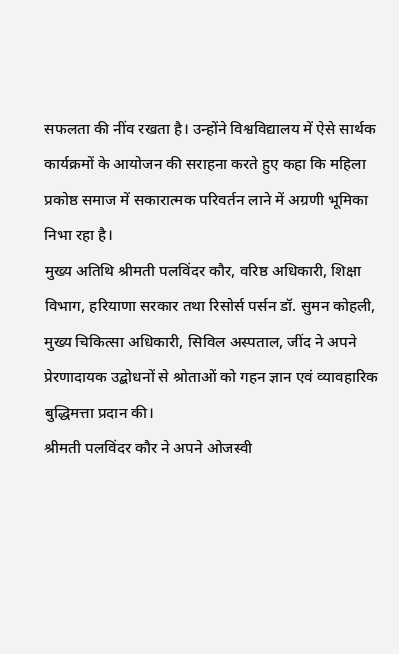सफलता की नींव रखता है। उन्होंने विश्वविद्यालय में ऐसे सार्थक कार्यक्रमों के आयोजन की सराहना करते हुए कहा कि महिला प्रकोष्ठ समाज में सकारात्मक परिवर्तन लाने में अग्रणी भूमिका निभा रहा है।
मुख्य अतिथि श्रीमती पलविंदर कौर, वरिष्ठ अधिकारी, शिक्षा विभाग, हरियाणा सरकार तथा रिसोर्स पर्सन डॉ. सुमन कोहली, मुख्य चिकित्सा अधिकारी, सिविल अस्पताल, जींद ने अपने प्रेरणादायक उद्बोधनों से श्रोताओं को गहन ज्ञान एवं व्यावहारिक बुद्धिमत्ता प्रदान की।
श्रीमती पलविंदर कौर ने अपने ओजस्वी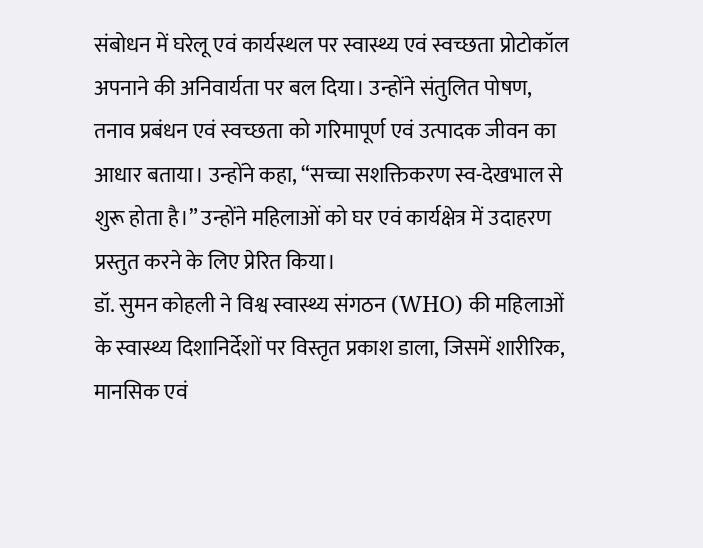संबोधन में घरेलू एवं कार्यस्थल पर स्वास्थ्य एवं स्वच्छता प्रोटोकॉल अपनाने की अनिवार्यता पर बल दिया। उन्होंने संतुलित पोषण, तनाव प्रबंधन एवं स्वच्छता को गरिमापूर्ण एवं उत्पादक जीवन का आधार बताया। उन्होंने कहा, “सच्चा सशक्तिकरण स्व-देखभाल से शुरू होता है।” उन्होंने महिलाओं को घर एवं कार्यक्षेत्र में उदाहरण प्रस्तुत करने के लिए प्रेरित किया।
डॉ. सुमन कोहली ने विश्व स्वास्थ्य संगठन (WHO) की महिलाओं के स्वास्थ्य दिशानिर्देशों पर विस्तृत प्रकाश डाला, जिसमें शारीरिक, मानसिक एवं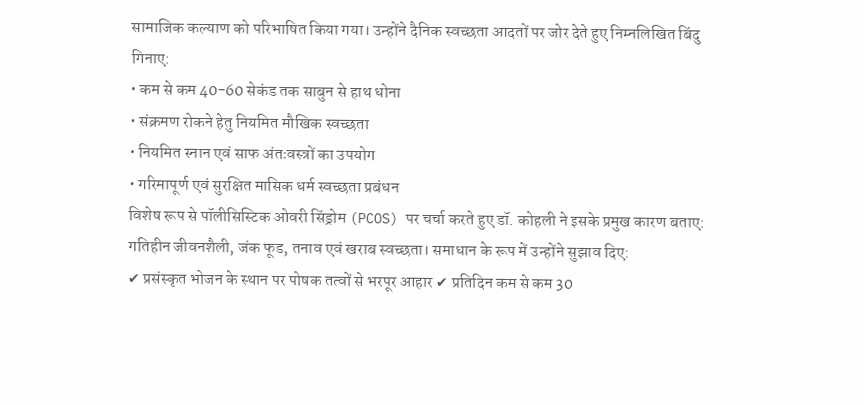सामाजिक कल्याण को परिभाषित किया गया। उन्होंने दैनिक स्वच्छता आदतों पर जोर देते हुए निम्नलिखित बिंदु गिनाए:
• कम से कम 40-60 सेकंड तक साबुन से हाथ धोना
• संक्रमण रोकने हेतु नियमित मौखिक स्वच्छता
• नियमित स्नान एवं साफ अंतःवस्त्रों का उपयोग
• गरिमापूर्ण एवं सुरक्षित मासिक धर्म स्वच्छता प्रबंधन
विशेष रूप से पॉलीसिस्टिक ओवरी सिंड्रोम (PCOS) पर चर्चा करते हुए डॉ. कोहली ने इसके प्रमुख कारण बताए: गतिहीन जीवनशैली, जंक फूड, तनाव एवं खराब स्वच्छता। समाधान के रूप में उन्होंने सुझाव दिए:
✔ प्रसंस्कृत भोजन के स्थान पर पोषक तत्वों से भरपूर आहार ✔ प्रतिदिन कम से कम 30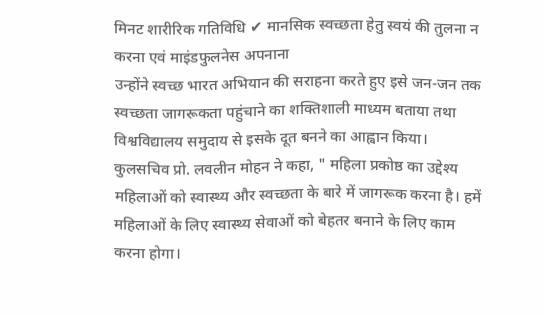मिनट शारीरिक गतिविधि ✔ मानसिक स्वच्छता हेतु स्वयं की तुलना न करना एवं माइंडफुलनेस अपनाना
उन्होंने स्वच्छ भारत अभियान की सराहना करते हुए इसे जन-जन तक स्वच्छता जागरूकता पहुंचाने का शक्तिशाली माध्यम बताया तथा विश्वविद्यालय समुदाय से इसके दूत बनने का आह्वान किया।
कुलसचिव प्रो. लवलीन मोहन ने कहा, " महिला प्रकोष्ठ का उद्देश्य महिलाओं को स्वास्थ्य और स्वच्छता के बारे में जागरूक करना है। हमें महिलाओं के लिए स्वास्थ्य सेवाओं को बेहतर बनाने के लिए काम करना होगा।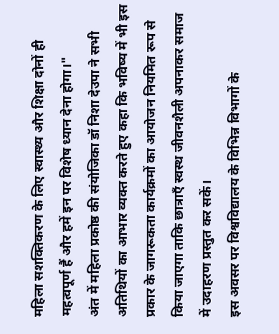महिला सशक्तिकरण के लिए स्वास्थ्य और शिक्षा दोनों ही महत्वपूर्ण हैं और हमें इन पर विशेष ध्यान देना होगा।"
अंत में महिला प्रकोष्ठ की संयोजिका डॉ निशा देउपा ने सभी अतिथियों का आभार व्यक्त करते हुए कहा कि भविष्य में भी इस प्रकार के जागरूकता कार्यक्रमों का आयोजन नियमित रूप से किया जाएगा ताकि छात्राएँ स्वस्थ जीवनशैली अपनाकर समाज में उदाहरण प्रस्तुत कर सकें।
इस अवसर पर विश्वविद्यालय के विभिन्न विभागों के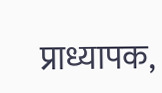प्राध्यापक,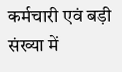कर्मचारी एवं बड़ी संख्या में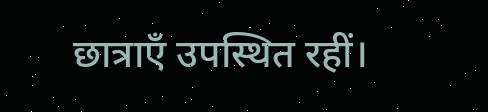छात्राएँ उपस्थित रहीं।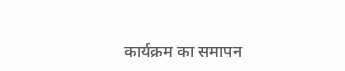कार्यक्रम का समापन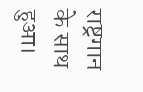राष्ट्रगान के साथ हुआ।